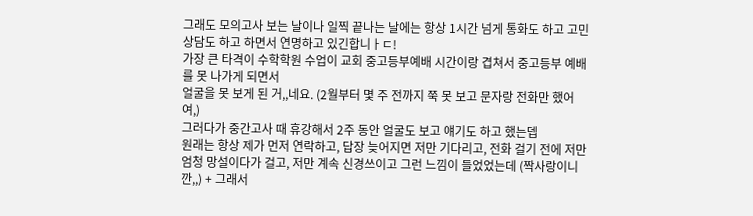그래도 모의고사 보는 날이나 일찍 끝나는 날에는 항상 1시간 넘게 통화도 하고 고민상담도 하고 하면서 연명하고 있긴합니ㅏㄷ!
가장 큰 타격이 수학학원 수업이 교회 중고등부예배 시간이랑 겹쳐서 중고등부 예배를 못 나가게 되면서
얼굴을 못 보게 된 거,,네요. (2월부터 몇 주 전까지 쭉 못 보고 문자랑 전화만 했어여,)
그러다가 중간고사 때 휴강해서 2주 동안 얼굴도 보고 얘기도 하고 했는뎁
원래는 항상 제가 먼저 연락하고, 답장 늦어지면 저만 기다리고, 전화 걸기 전에 저만 엄청 망설이다가 걸고, 저만 계속 신경쓰이고 그런 느낌이 들었었는데 (짝사랑이니깐,,) + 그래서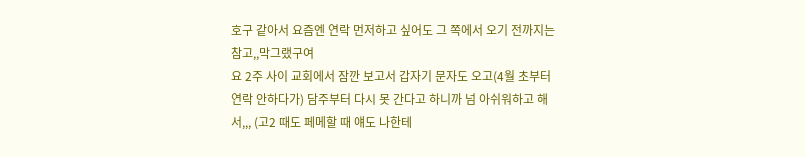호구 같아서 요즘엔 연락 먼저하고 싶어도 그 쪽에서 오기 전까지는 참고,,막그랬구여
요 2주 사이 교회에서 잠깐 보고서 갑자기 문자도 오고(4월 초부터 연락 안하다가) 담주부터 다시 못 간다고 하니까 넘 아쉬워하고 해서,,, (고2 때도 페메할 때 얘도 나한테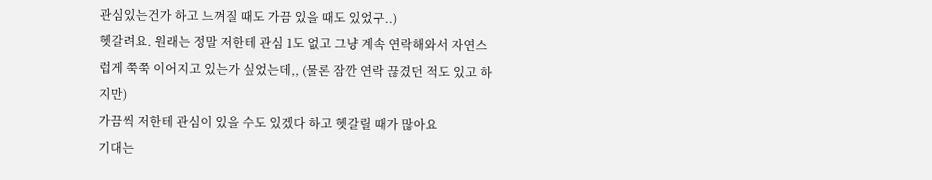관심있는건가 하고 느껴질 때도 가끔 있을 때도 있었구..)
헷갈려요. 원래는 정말 저한테 관심 1도 없고 그냥 계속 연락해와서 자연스럽게 쭉쭉 이어지고 있는가 싶었는데,, (물론 잠깐 연락 끊겼던 적도 있고 하지만)
가끔씩 저한테 관심이 있을 수도 있겠다 하고 헷갈릴 때가 많아요
기대는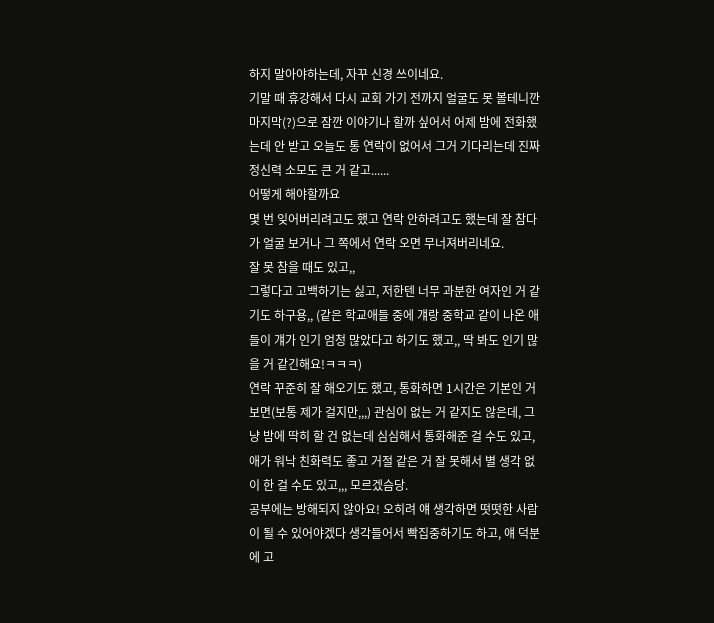하지 말아야하는데, 자꾸 신경 쓰이네요.
기말 때 휴강해서 다시 교회 가기 전까지 얼굴도 못 볼테니깐 마지막(?)으로 잠깐 이야기나 할까 싶어서 어제 밤에 전화했는데 안 받고 오늘도 통 연락이 없어서 그거 기다리는데 진짜 정신력 소모도 큰 거 같고......
어떻게 해야할까요
몇 번 잊어버리려고도 했고 연락 안하려고도 했는데 잘 참다가 얼굴 보거나 그 쪽에서 연락 오면 무너져버리네요.
잘 못 참을 때도 있고,,
그렇다고 고백하기는 싫고, 저한텐 너무 과분한 여자인 거 같기도 하구용,, (같은 학교애들 중에 걔랑 중학교 같이 나온 애들이 걔가 인기 엄청 많았다고 하기도 했고,, 딱 봐도 인기 많을 거 같긴해요!ㅋㅋㅋ)
연락 꾸준히 잘 해오기도 했고, 통화하면 1시간은 기본인 거 보면(보통 제가 걸지만,,,) 관심이 없는 거 같지도 않은데, 그냥 밤에 딱히 할 건 없는데 심심해서 통화해준 걸 수도 있고, 애가 워낙 친화력도 좋고 거절 같은 거 잘 못해서 별 생각 없이 한 걸 수도 있고,,, 모르겠슴당.
공부에는 방해되지 않아요! 오히려 얘 생각하면 떳떳한 사람이 될 수 있어야겠다 생각들어서 빡집중하기도 하고, 얘 덕분에 고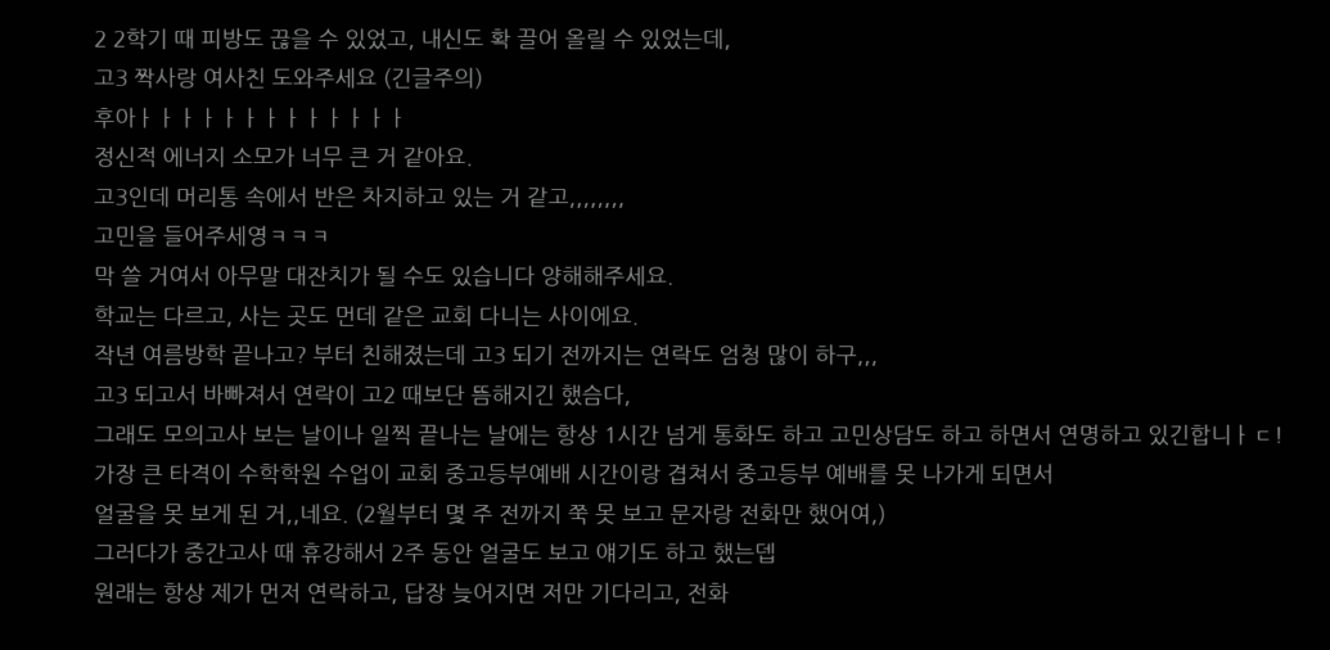2 2학기 때 피방도 끊을 수 있었고, 내신도 확 끌어 올릴 수 있었는데,
고3 짝사랑 여사친 도와주세요 (긴글주의)
후아ㅏㅏㅏㅏㅏㅏㅏㅏㅏㅏㅏㅏㅏ
정신적 에너지 소모가 너무 큰 거 같아요.
고3인데 머리통 속에서 반은 차지하고 있는 거 같고,,,,,,,,
고민을 들어주세영ㅋㅋㅋ
막 쓸 거여서 아무말 대잔치가 될 수도 있습니다 양해해주세요.
학교는 다르고, 사는 곳도 먼데 같은 교회 다니는 사이에요.
작년 여름방학 끝나고? 부터 친해졌는데 고3 되기 전까지는 연락도 엄청 많이 하구,,,
고3 되고서 바빠져서 연락이 고2 때보단 뜸해지긴 했슴다,
그래도 모의고사 보는 날이나 일찍 끝나는 날에는 항상 1시간 넘게 통화도 하고 고민상담도 하고 하면서 연명하고 있긴합니ㅏㄷ!
가장 큰 타격이 수학학원 수업이 교회 중고등부예배 시간이랑 겹쳐서 중고등부 예배를 못 나가게 되면서
얼굴을 못 보게 된 거,,네요. (2월부터 몇 주 전까지 쭉 못 보고 문자랑 전화만 했어여,)
그러다가 중간고사 때 휴강해서 2주 동안 얼굴도 보고 얘기도 하고 했는뎁
원래는 항상 제가 먼저 연락하고, 답장 늦어지면 저만 기다리고, 전화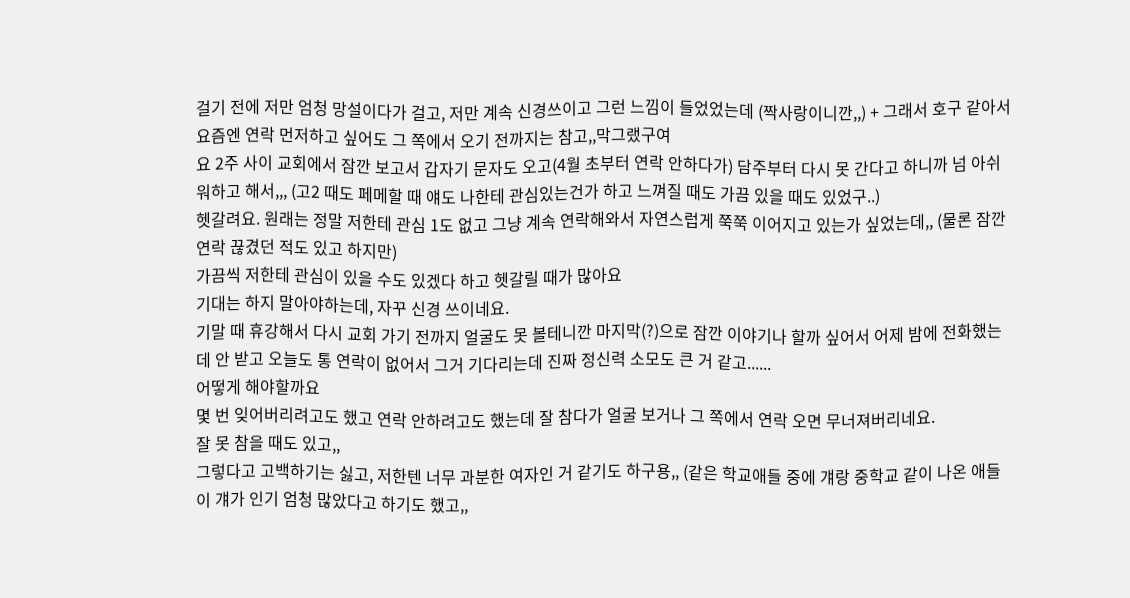걸기 전에 저만 엄청 망설이다가 걸고, 저만 계속 신경쓰이고 그런 느낌이 들었었는데 (짝사랑이니깐,,) + 그래서 호구 같아서 요즘엔 연락 먼저하고 싶어도 그 쪽에서 오기 전까지는 참고,,막그랬구여
요 2주 사이 교회에서 잠깐 보고서 갑자기 문자도 오고(4월 초부터 연락 안하다가) 담주부터 다시 못 간다고 하니까 넘 아쉬워하고 해서,,, (고2 때도 페메할 때 얘도 나한테 관심있는건가 하고 느껴질 때도 가끔 있을 때도 있었구..)
헷갈려요. 원래는 정말 저한테 관심 1도 없고 그냥 계속 연락해와서 자연스럽게 쭉쭉 이어지고 있는가 싶었는데,, (물론 잠깐 연락 끊겼던 적도 있고 하지만)
가끔씩 저한테 관심이 있을 수도 있겠다 하고 헷갈릴 때가 많아요
기대는 하지 말아야하는데, 자꾸 신경 쓰이네요.
기말 때 휴강해서 다시 교회 가기 전까지 얼굴도 못 볼테니깐 마지막(?)으로 잠깐 이야기나 할까 싶어서 어제 밤에 전화했는데 안 받고 오늘도 통 연락이 없어서 그거 기다리는데 진짜 정신력 소모도 큰 거 같고......
어떻게 해야할까요
몇 번 잊어버리려고도 했고 연락 안하려고도 했는데 잘 참다가 얼굴 보거나 그 쪽에서 연락 오면 무너져버리네요.
잘 못 참을 때도 있고,,
그렇다고 고백하기는 싫고, 저한텐 너무 과분한 여자인 거 같기도 하구용,, (같은 학교애들 중에 걔랑 중학교 같이 나온 애들이 걔가 인기 엄청 많았다고 하기도 했고,,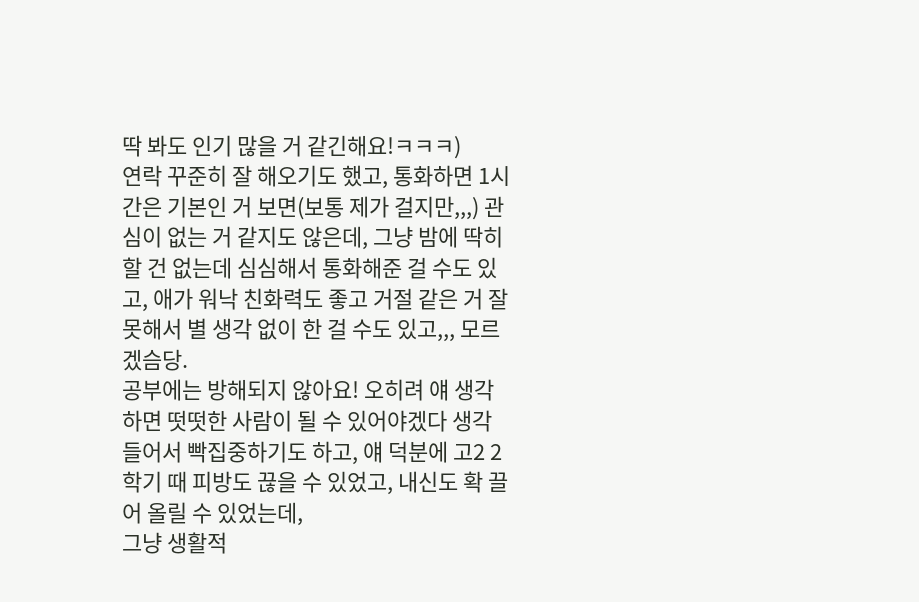딱 봐도 인기 많을 거 같긴해요!ㅋㅋㅋ)
연락 꾸준히 잘 해오기도 했고, 통화하면 1시간은 기본인 거 보면(보통 제가 걸지만,,,) 관심이 없는 거 같지도 않은데, 그냥 밤에 딱히 할 건 없는데 심심해서 통화해준 걸 수도 있고, 애가 워낙 친화력도 좋고 거절 같은 거 잘 못해서 별 생각 없이 한 걸 수도 있고,,, 모르겠슴당.
공부에는 방해되지 않아요! 오히려 얘 생각하면 떳떳한 사람이 될 수 있어야겠다 생각들어서 빡집중하기도 하고, 얘 덕분에 고2 2학기 때 피방도 끊을 수 있었고, 내신도 확 끌어 올릴 수 있었는데,
그냥 생활적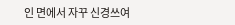인 면에서 자꾸 신경쓰여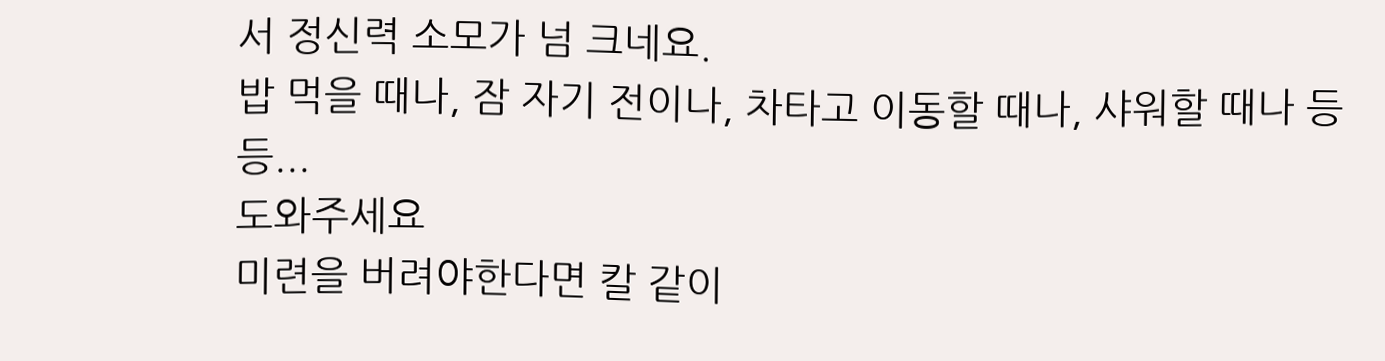서 정신력 소모가 넘 크네요.
밥 먹을 때나, 잠 자기 전이나, 차타고 이동할 때나, 샤워할 때나 등등...
도와주세요
미련을 버려야한다면 칼 같이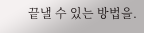끝낼 수 있는 방법을.